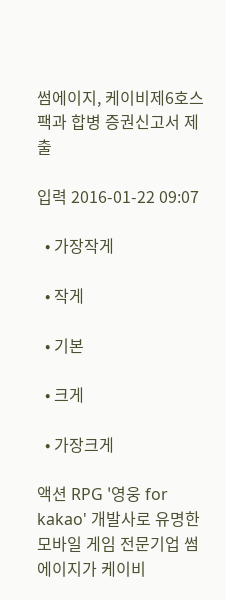썸에이지, 케이비제6호스팩과 합병 증권신고서 제출

입력 2016-01-22 09:07

  • 가장작게

  • 작게

  • 기본

  • 크게

  • 가장크게

액션 RPG '영웅 for kakao' 개발사로 유명한 모바일 게임 전문기업 썸에이지가 케이비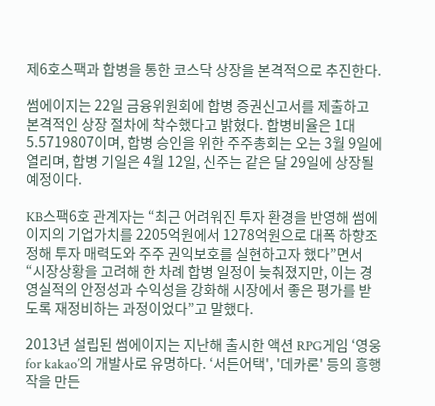제6호스팩과 합병을 통한 코스닥 상장을 본격적으로 추진한다.

썸에이지는 22일 금융위원회에 합병 증권신고서를 제출하고 본격적인 상장 절차에 착수했다고 밝혔다. 합병비율은 1대 5.5719807이며, 합병 승인을 위한 주주총회는 오는 3월 9일에 열리며, 합병 기일은 4월 12일, 신주는 같은 달 29일에 상장될 예정이다.

KB스팩6호 관계자는 “최근 어려워진 투자 환경을 반영해 썸에이지의 기업가치를 2205억원에서 1278억원으로 대폭 하향조정해 투자 매력도와 주주 권익보호를 실현하고자 했다”면서 “시장상황을 고려해 한 차례 합병 일정이 늦춰졌지만, 이는 경영실적의 안정성과 수익성을 강화해 시장에서 좋은 평가를 받도록 재정비하는 과정이었다”고 말했다.

2013년 설립된 썸에이지는 지난해 출시한 액션 RPG게임 ‘영웅 for kakao’의 개발사로 유명하다. ‘서든어택', '데카론' 등의 흥행작을 만든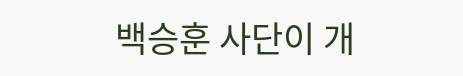백승훈 사단이 개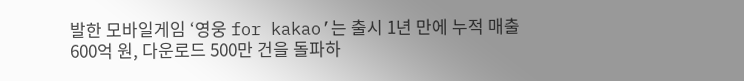발한 모바일게임 ‘영웅 for kakao’는 출시 1년 만에 누적 매출 600억 원, 다운로드 500만 건을 돌파하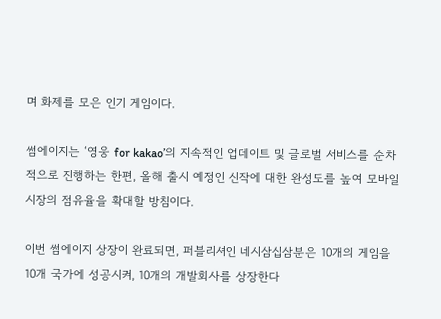며 화제를 모은 인기 게임이다.

썸에이지는 ‘영웅 for kakao’의 지속적인 업데이트 및 글로벌 서비스를 순차적으로 진행하는 한편, 올해 출시 예정인 신작에 대한 완성도를 높여 모바일 시장의 점유율을 확대할 방침이다.

이번 썸에이지 상장이 완료되면, 퍼블리셔인 네시삼십삼분은 10개의 게임을 10개 국가에 성공시켜, 10개의 개발회사를 상장한다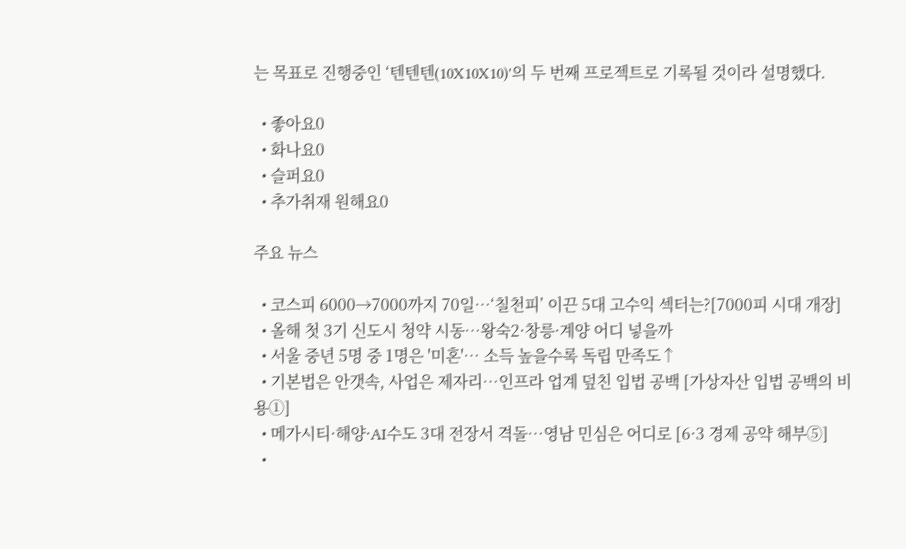는 목표로 진행중인 ‘텐텐텐(10X10X10)'의 두 번째 프로젝트로 기록될 것이라 설명했다.

  • 좋아요0
  • 화나요0
  • 슬퍼요0
  • 추가취재 원해요0

주요 뉴스

  • 코스피 6000→7000까지 70일⋯‘칠천피’ 이끈 5대 고수익 섹터는?[7000피 시대 개장]
  • 올해 첫 3기 신도시 청약 시동…왕숙2·창릉·계양 어디 넣을까
  • 서울 중년 5명 중 1명은 '미혼'… 소득 높을수록 독립 만족도↑
  • 기본법은 안갯속, 사업은 제자리…인프라 업계 덮친 입법 공백 [가상자산 입법 공백의 비용①]
  • 메가시티·해양·AI수도 3대 전장서 격돌…영남 민심은 어디로 [6·3 경제 공약 해부⑤]
  •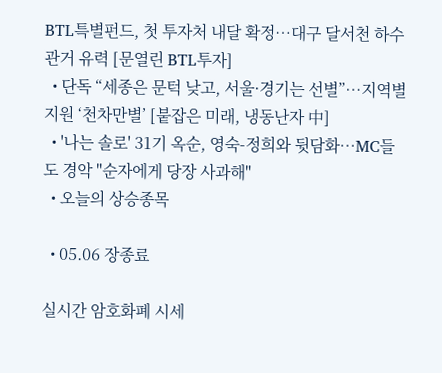BTL특별펀드, 첫 투자처 내달 확정…대구 달서천 하수관거 유력 [문열린 BTL투자]
  • 단독 “세종은 문턱 낮고, 서울·경기는 선별”…지역별 지원 ‘천차만별’ [붙잡은 미래, 냉동난자 中]
  • '나는 솔로' 31기 옥순, 영숙-정희와 뒷담화⋯MC들도 경악 "순자에게 당장 사과해"
  • 오늘의 상승종목

  • 05.06 장종료

실시간 암호화폐 시세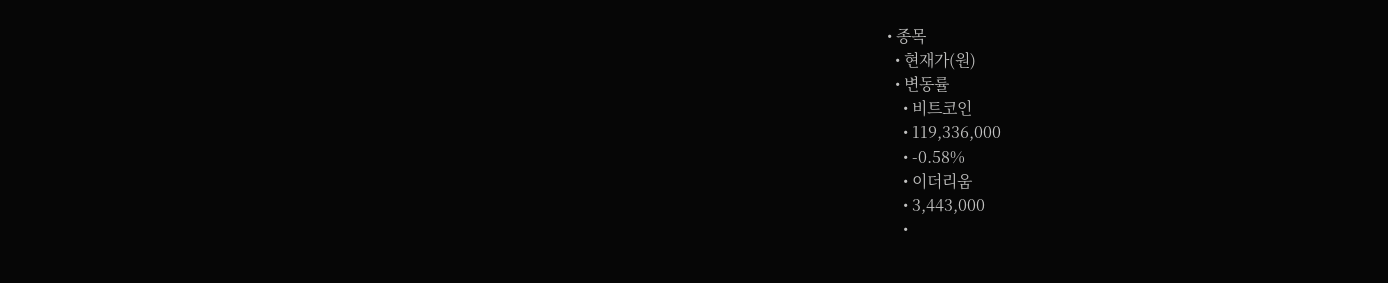• 종목
  • 현재가(원)
  • 변동률
    • 비트코인
    • 119,336,000
    • -0.58%
    • 이더리움
    • 3,443,000
    •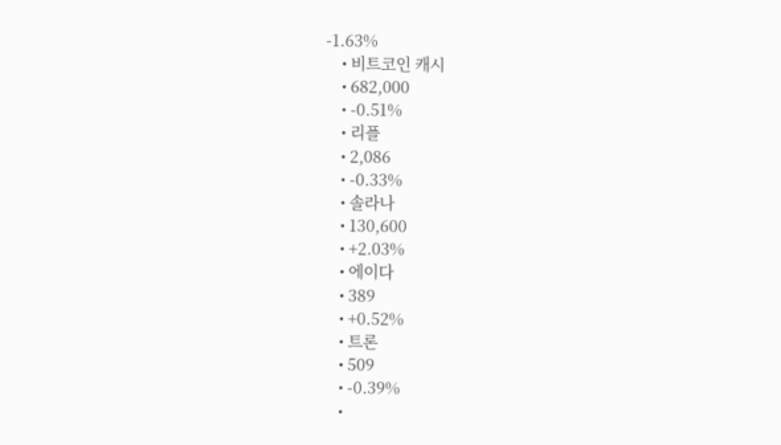-1.63%
    • 비트코인 캐시
    • 682,000
    • -0.51%
    • 리플
    • 2,086
    • -0.33%
    • 솔라나
    • 130,600
    • +2.03%
    • 에이다
    • 389
    • +0.52%
    • 트론
    • 509
    • -0.39%
    •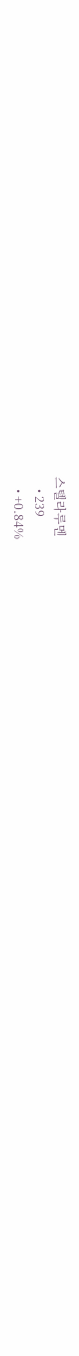스텔라루멘
    • 239
    • +0.84%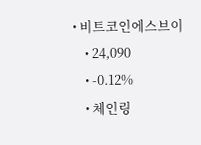• 비트코인에스브이
    • 24,090
    • -0.12%
    • 체인링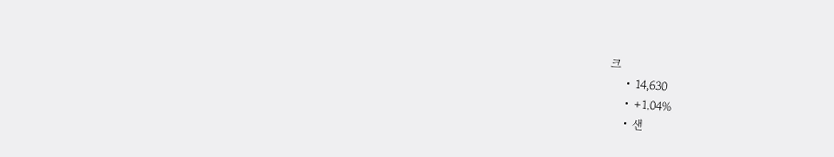크
    • 14,630
    • +1.04%
    • 샌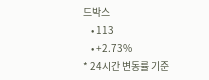드박스
    • 113
    • +2.73%
* 24시간 변동률 기준